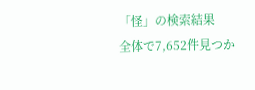「怪」の検索結果
全体で7,652件見つか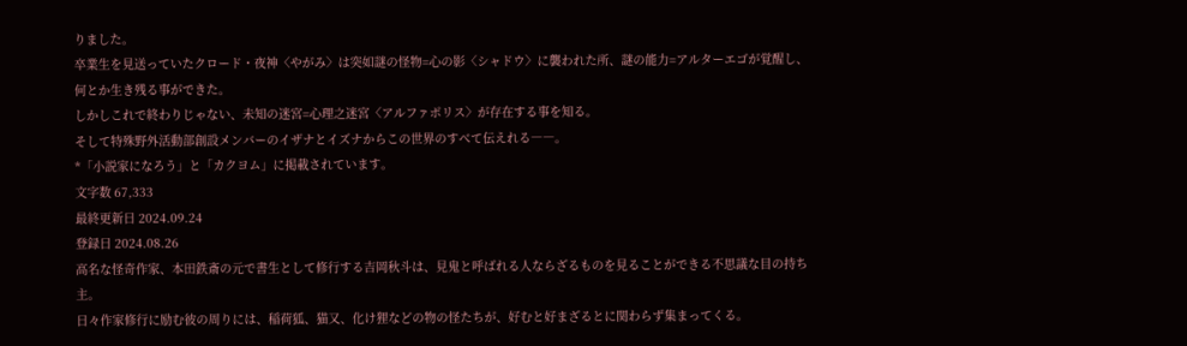りました。
卒業生を見送っていたクロード・夜神〈やがみ〉は突如謎の怪物=心の影〈シャドウ〉に襲われた所、謎の能力=アルターエゴが覚醒し、何とか生き残る事ができた。
しかしこれで終わりじゃない、未知の迷宮=心理之迷宮〈アルファポリス〉が存在する事を知る。
そして特殊野外活動部創設メンバーのイザナとイズナからこの世界のすべて伝えれる――。
*「小説家になろう」と「カクヨム」に掲載されています。
文字数 67,333
最終更新日 2024.09.24
登録日 2024.08.26
高名な怪奇作家、本田鉄斎の元で書生として修行する吉岡秋斗は、見鬼と呼ばれる人ならざるものを見ることができる不思議な目の持ち主。
日々作家修行に励む彼の周りには、稲荷狐、猫又、化け狸などの物の怪たちが、好むと好まざるとに関わらず集まってくる。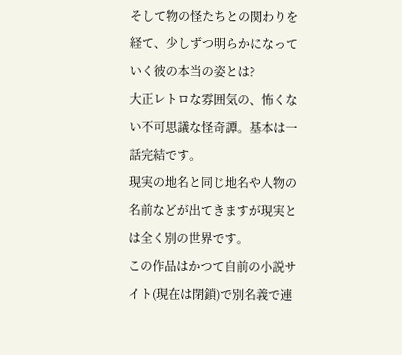そして物の怪たちとの関わりを経て、少しずつ明らかになっていく彼の本当の姿とは?
大正レトロな雰囲気の、怖くない不可思議な怪奇譚。基本は一話完結です。
現実の地名と同じ地名や人物の名前などが出てきますが現実とは全く別の世界です。
この作品はかつて自前の小説サイト(現在は閉鎖)で別名義で連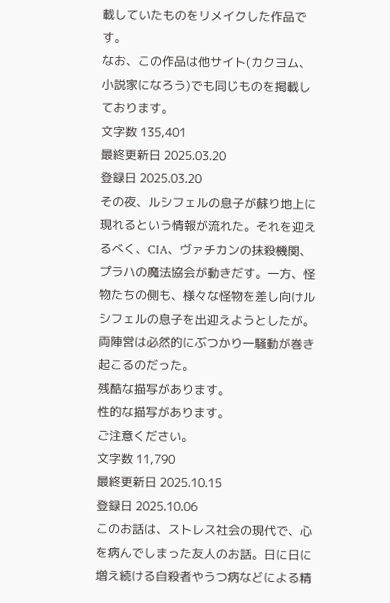載していたものをリメイクした作品です。
なお、この作品は他サイト(カクヨム、小説家になろう)でも同じものを掲載しております。
文字数 135,401
最終更新日 2025.03.20
登録日 2025.03.20
その夜、ルシフェルの息子が蘇り地上に現れるという情報が流れた。それを迎えるべく、CIA、ヴァチカンの抹殺機関、プラハの魔法協会が動きだす。一方、怪物たちの側も、様々な怪物を差し向けルシフェルの息子を出迎えようとしたが。
両陣営は必然的にぶつかり一騒動が巻き起こるのだった。
残酷な描写があります。
性的な描写があります。
ご注意ください。
文字数 11,790
最終更新日 2025.10.15
登録日 2025.10.06
このお話は、ストレス社会の現代で、心を病んでしまった友人のお話。日に日に増え続ける自殺者やうつ病などによる精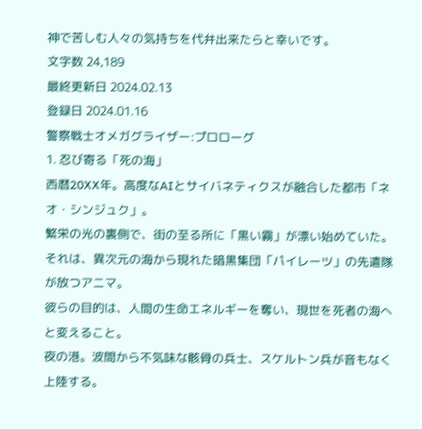神で苦しむ人々の気持ちを代弁出来たらと幸いです。
文字数 24,189
最終更新日 2024.02.13
登録日 2024.01.16
警察戦士オメガグライザー:プロローグ
1. 忍び寄る「死の海」
西暦20XX年。高度なAIとサイバネティクスが融合した都市「ネオ・シンジュク」。
繁栄の光の裏側で、街の至る所に「黒い霧」が漂い始めていた。
それは、異次元の海から現れた暗黒集団「パイレーツ」の先遣隊が放つアニマ。
彼らの目的は、人間の生命エネルギーを奪い、現世を死者の海へと変えること。
夜の港。波間から不気味な骸骨の兵士、スケルトン兵が音もなく上陸する。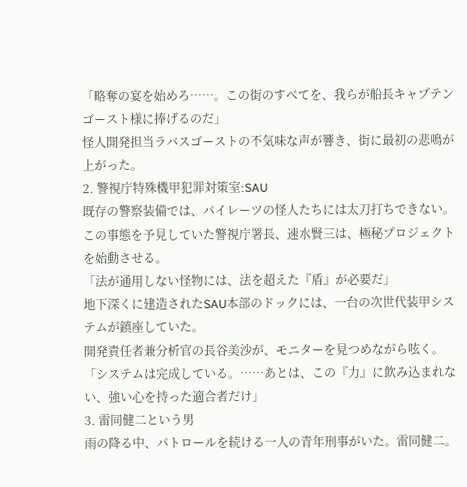「略奪の宴を始めろ……。この街のすべてを、我らが船長キャプテンゴースト様に捧げるのだ」
怪人開発担当ラバスゴーストの不気味な声が響き、街に最初の悲鳴が上がった。
2. 警視庁特殊機甲犯罪対策室:SAU
既存の警察装備では、パイレーツの怪人たちには太刀打ちできない。
この事態を予見していた警視庁署長、速水賢三は、極秘プロジェクトを始動させる。
「法が通用しない怪物には、法を超えた『盾』が必要だ」
地下深くに建造されたSAU本部のドックには、一台の次世代装甲システムが鎮座していた。
開発責任者兼分析官の長谷美沙が、モニターを見つめながら呟く。
「システムは完成している。……あとは、この『力』に飲み込まれない、強い心を持った適合者だけ」
3. 雷同健二という男
雨の降る中、パトロールを続ける一人の青年刑事がいた。雷同健二。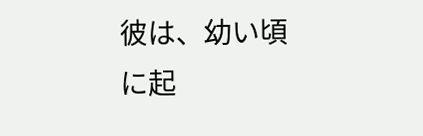彼は、幼い頃に起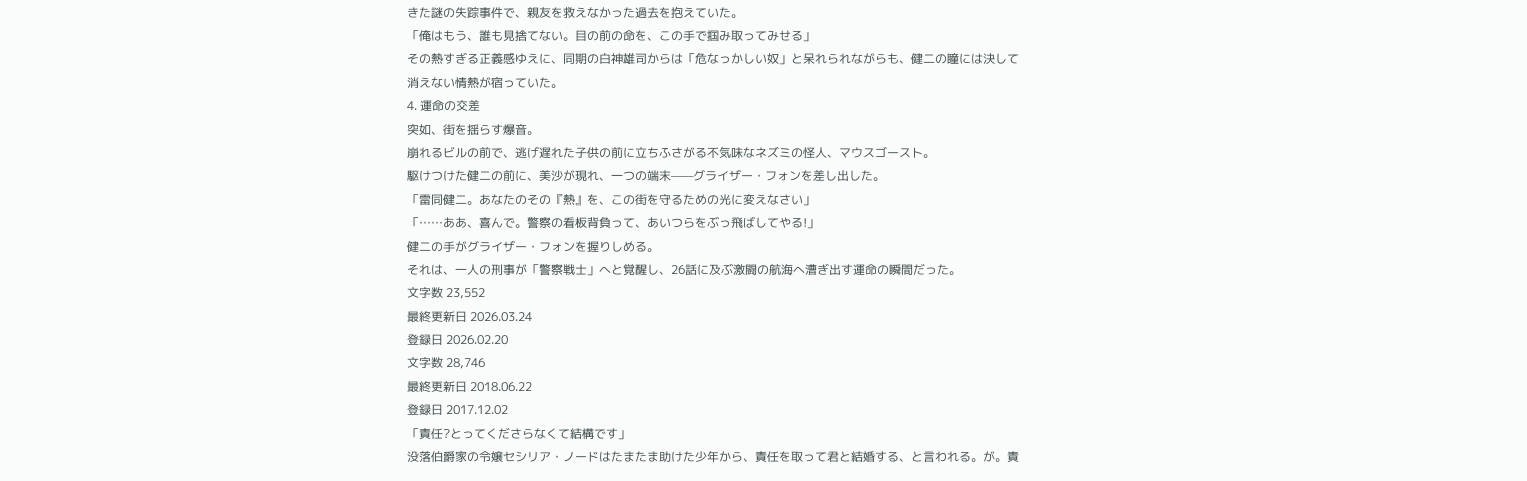きた謎の失踪事件で、親友を救えなかった過去を抱えていた。
「俺はもう、誰も見捨てない。目の前の命を、この手で掴み取ってみせる」
その熱すぎる正義感ゆえに、同期の白神雄司からは「危なっかしい奴」と呆れられながらも、健二の瞳には決して消えない情熱が宿っていた。
4. 運命の交差
突如、街を揺らす爆音。
崩れるビルの前で、逃げ遅れた子供の前に立ちふさがる不気味なネズミの怪人、マウスゴースト。
駆けつけた健二の前に、美沙が現れ、一つの端末——グライザー・フォンを差し出した。
「雷同健二。あなたのその『熱』を、この街を守るための光に変えなさい」
「……ああ、喜んで。警察の看板背負って、あいつらをぶっ飛ばしてやる!」
健二の手がグライザー・フォンを握りしめる。
それは、一人の刑事が「警察戦士」へと覚醒し、26話に及ぶ激闘の航海へ漕ぎ出す運命の瞬間だった。
文字数 23,552
最終更新日 2026.03.24
登録日 2026.02.20
文字数 28,746
最終更新日 2018.06.22
登録日 2017.12.02
「責任?とってくださらなくて結構です」
没落伯爵家の令嬢セシリア・ノードはたまたま助けた少年から、責任を取って君と結婚する、と言われる。が。責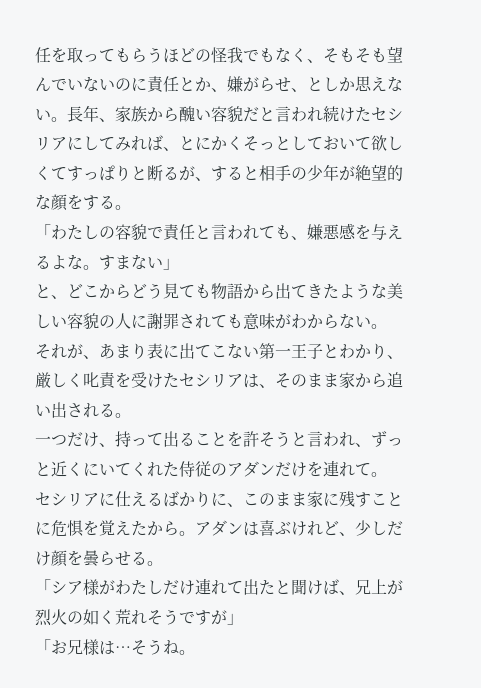任を取ってもらうほどの怪我でもなく、そもそも望んでいないのに責任とか、嫌がらせ、としか思えない。長年、家族から醜い容貌だと言われ続けたセシリアにしてみれば、とにかくそっとしておいて欲しくてすっぱりと断るが、すると相手の少年が絶望的な顔をする。
「わたしの容貌で責任と言われても、嫌悪感を与えるよな。すまない」
と、どこからどう見ても物語から出てきたような美しい容貌の人に謝罪されても意味がわからない。
それが、あまり表に出てこない第一王子とわかり、厳しく叱責を受けたセシリアは、そのまま家から追い出される。
一つだけ、持って出ることを許そうと言われ、ずっと近くにいてくれた侍従のアダンだけを連れて。
セシリアに仕えるばかりに、このまま家に残すことに危惧を覚えたから。アダンは喜ぶけれど、少しだけ顔を曇らせる。
「シア様がわたしだけ連れて出たと聞けば、兄上が烈火の如く荒れそうですが」
「お兄様は…そうね。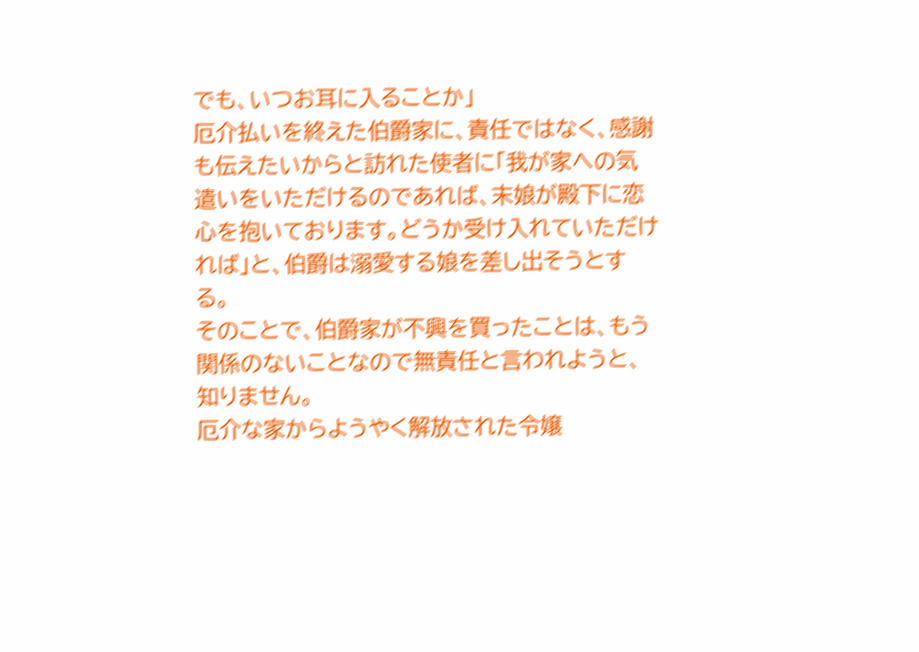でも、いつお耳に入ることか」
厄介払いを終えた伯爵家に、責任ではなく、感謝も伝えたいからと訪れた使者に「我が家への気遣いをいただけるのであれば、末娘が殿下に恋心を抱いております。どうか受け入れていただければ」と、伯爵は溺愛する娘を差し出そうとする。
そのことで、伯爵家が不興を買ったことは、もう関係のないことなので無責任と言われようと、知りません。
厄介な家からようやく解放された令嬢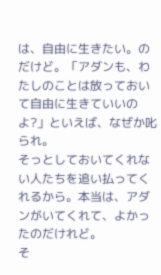は、自由に生きたい。のだけど。「アダンも、わたしのことは放っておいて自由に生きていいのよ?」といえば、なぜか叱られ。
そっとしておいてくれない人たちを追い払ってくれるから。本当は、アダンがいてくれて、よかったのだけれど。
そ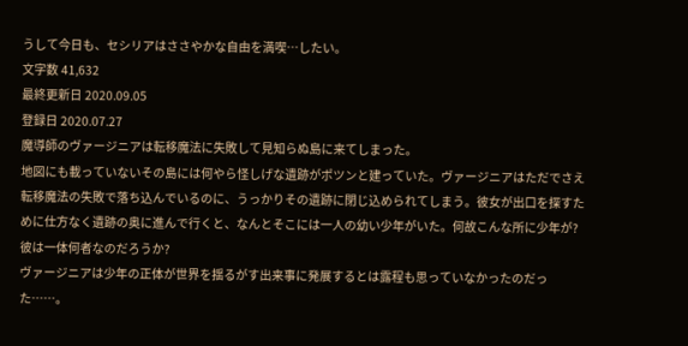うして今日も、セシリアはささやかな自由を満喫…したい。
文字数 41,632
最終更新日 2020.09.05
登録日 2020.07.27
魔導師のヴァージニアは転移魔法に失敗して見知らぬ島に来てしまった。
地図にも載っていないその島には何やら怪しげな遺跡がポツンと建っていた。ヴァージニアはただでさえ転移魔法の失敗で落ち込んでいるのに、うっかりその遺跡に閉じ込められてしまう。彼女が出口を探すために仕方なく遺跡の奥に進んで行くと、なんとそこには一人の幼い少年がいた。何故こんな所に少年が? 彼は一体何者なのだろうか?
ヴァージニアは少年の正体が世界を揺るがす出来事に発展するとは露程も思っていなかったのだった……。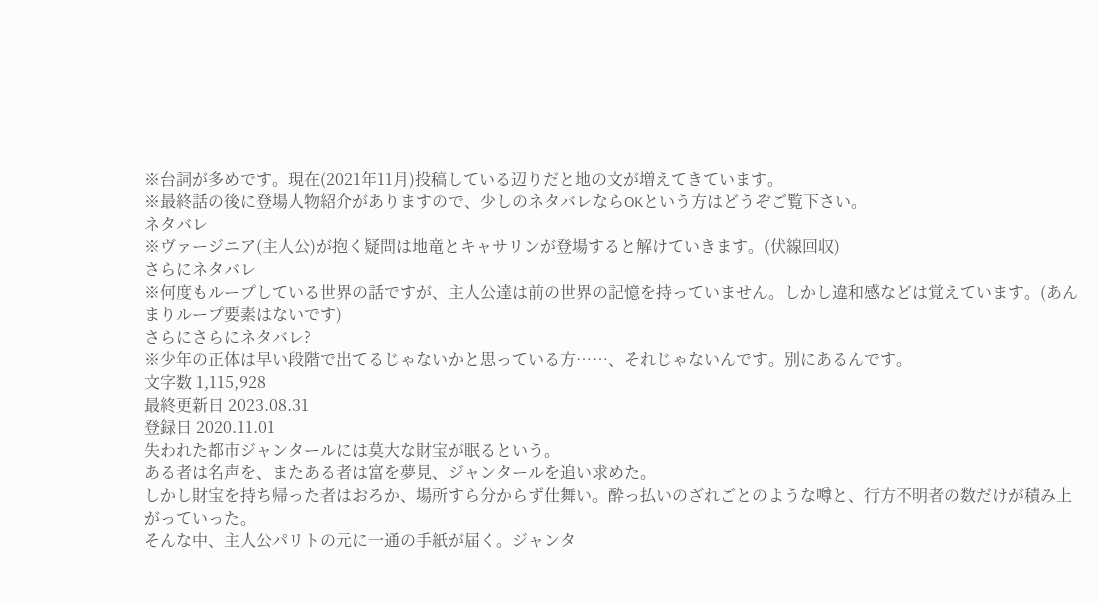※台詞が多めです。現在(2021年11月)投稿している辺りだと地の文が増えてきています。
※最終話の後に登場人物紹介がありますので、少しのネタバレならOKという方はどうぞご覧下さい。
ネタバレ
※ヴァージニア(主人公)が抱く疑問は地竜とキャサリンが登場すると解けていきます。(伏線回収)
さらにネタバレ
※何度もループしている世界の話ですが、主人公達は前の世界の記憶を持っていません。しかし違和感などは覚えています。(あんまりループ要素はないです)
さらにさらにネタバレ?
※少年の正体は早い段階で出てるじゃないかと思っている方……、それじゃないんです。別にあるんです。
文字数 1,115,928
最終更新日 2023.08.31
登録日 2020.11.01
失われた都市ジャンタールには莫大な財宝が眠るという。
ある者は名声を、またある者は富を夢見、ジャンタールを追い求めた。
しかし財宝を持ち帰った者はおろか、場所すら分からず仕舞い。酔っ払いのざれごとのような噂と、行方不明者の数だけが積み上がっていった。
そんな中、主人公パリトの元に一通の手紙が届く。ジャンタ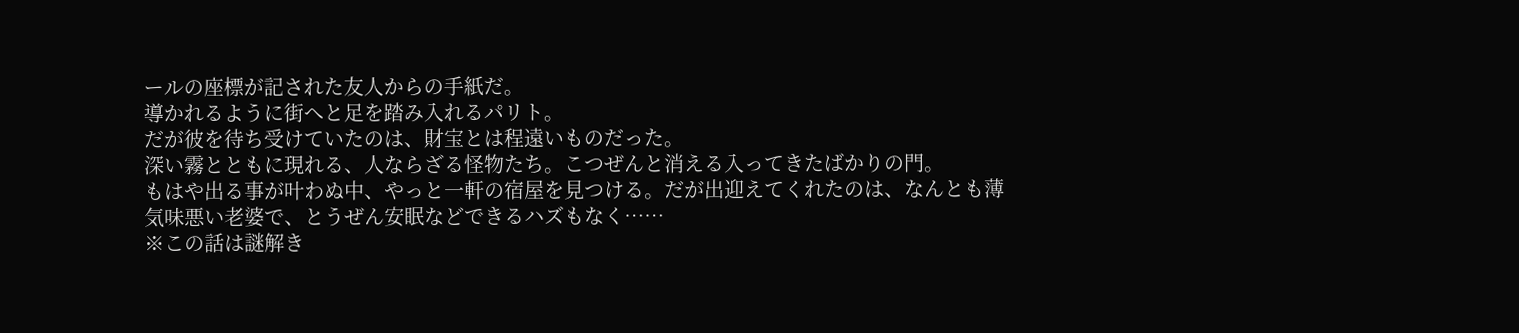ールの座標が記された友人からの手紙だ。
導かれるように街へと足を踏み入れるパリト。
だが彼を待ち受けていたのは、財宝とは程遠いものだった。
深い霧とともに現れる、人ならざる怪物たち。こつぜんと消える入ってきたばかりの門。
もはや出る事が叶わぬ中、やっと一軒の宿屋を見つける。だが出迎えてくれたのは、なんとも薄気味悪い老婆で、とうぜん安眠などできるハズもなく……
※この話は謎解き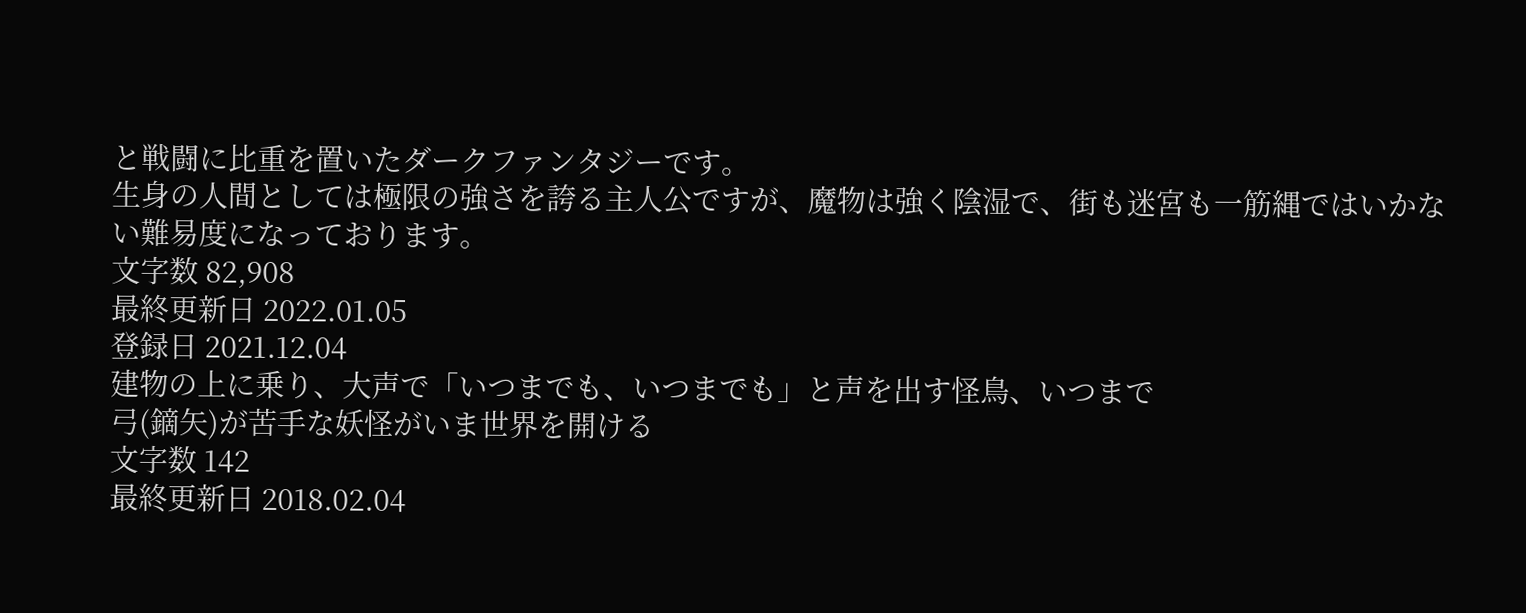と戦闘に比重を置いたダークファンタジーです。
生身の人間としては極限の強さを誇る主人公ですが、魔物は強く陰湿で、街も迷宮も一筋縄ではいかない難易度になっております。
文字数 82,908
最終更新日 2022.01.05
登録日 2021.12.04
建物の上に乗り、大声で「いつまでも、いつまでも」と声を出す怪鳥、いつまで
弓(鏑矢)が苦手な妖怪がいま世界を開ける
文字数 142
最終更新日 2018.02.04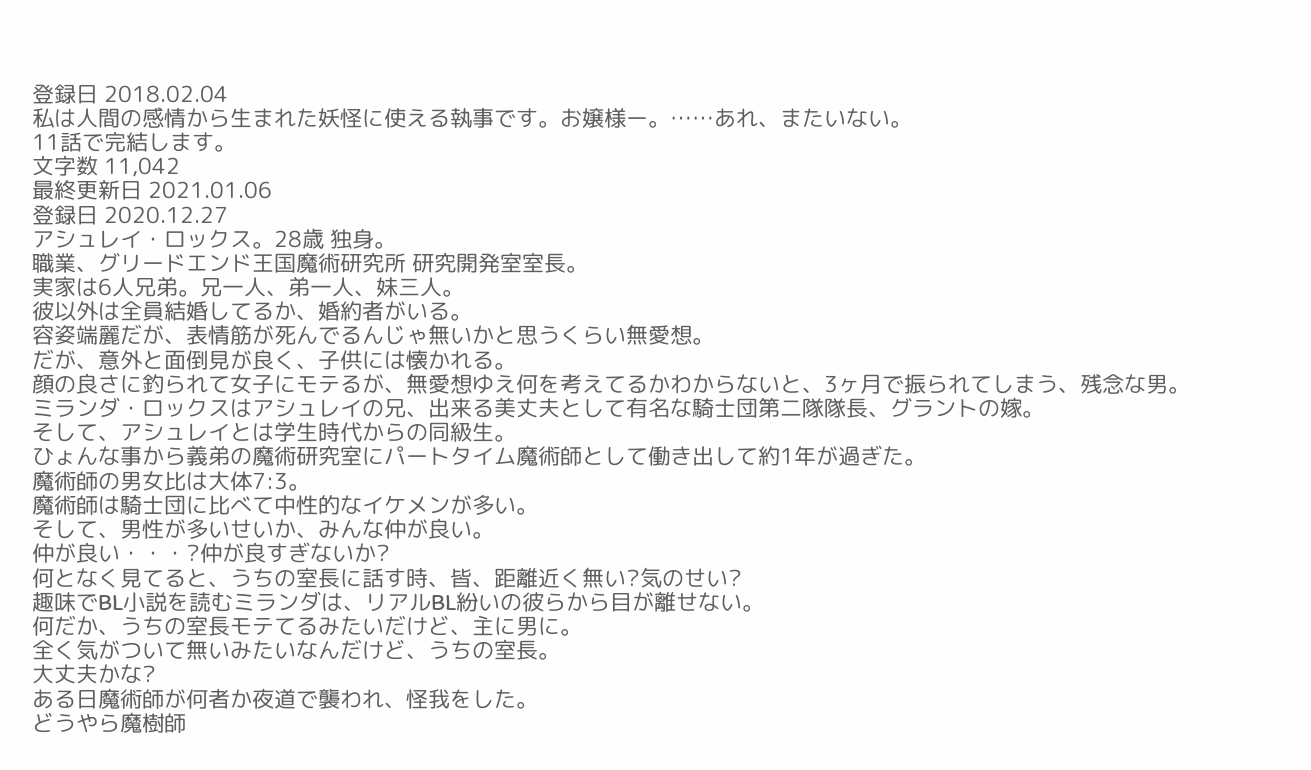登録日 2018.02.04
私は人間の感情から生まれた妖怪に使える執事です。お嬢様ー。……あれ、またいない。
11話で完結します。
文字数 11,042
最終更新日 2021.01.06
登録日 2020.12.27
アシュレイ・ロックス。28歳 独身。
職業、グリードエンド王国魔術研究所 研究開発室室長。
実家は6人兄弟。兄一人、弟一人、妹三人。
彼以外は全員結婚してるか、婚約者がいる。
容姿端麗だが、表情筋が死んでるんじゃ無いかと思うくらい無愛想。
だが、意外と面倒見が良く、子供には懐かれる。
顔の良さに釣られて女子にモテるが、無愛想ゆえ何を考えてるかわからないと、3ヶ月で振られてしまう、残念な男。
ミランダ・ロックスはアシュレイの兄、出来る美丈夫として有名な騎士団第二隊隊長、グラントの嫁。
そして、アシュレイとは学生時代からの同級生。
ひょんな事から義弟の魔術研究室にパートタイム魔術師として働き出して約1年が過ぎた。
魔術師の男女比は大体7:3。
魔術師は騎士団に比べて中性的なイケメンが多い。
そして、男性が多いせいか、みんな仲が良い。
仲が良い・・・?仲が良すぎないか?
何となく見てると、うちの室長に話す時、皆、距離近く無い?気のせい?
趣味でBL小説を読むミランダは、リアルBL紛いの彼らから目が離せない。
何だか、うちの室長モテてるみたいだけど、主に男に。
全く気がついて無いみたいなんだけど、うちの室長。
大丈夫かな?
ある日魔術師が何者か夜道で襲われ、怪我をした。
どうやら魔樹師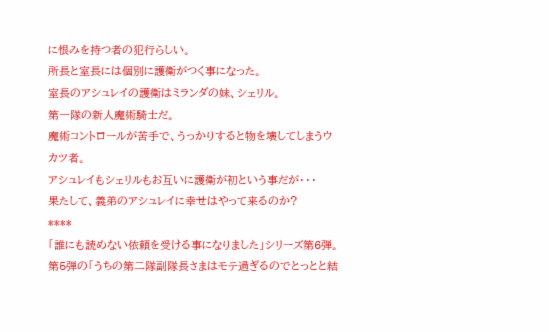に恨みを持つ者の犯行らしい。
所長と室長には個別に護衛がつく事になった。
室長のアシュレイの護衛はミランダの妹、シェリル。
第一隊の新人魔術騎士だ。
魔術コントロールが苦手で、うっかりすると物を壊してしまうウカツ者。
アシュレイもシェリルもお互いに護衛が初という事だが・・・
果たして、義弟のアシュレイに幸せはやって来るのか?
****
「誰にも読めない依頼を受ける事になりました」シリーズ第6弾。
第5弾の「うちの第二隊副隊長さまはモテ過ぎるのでとっとと結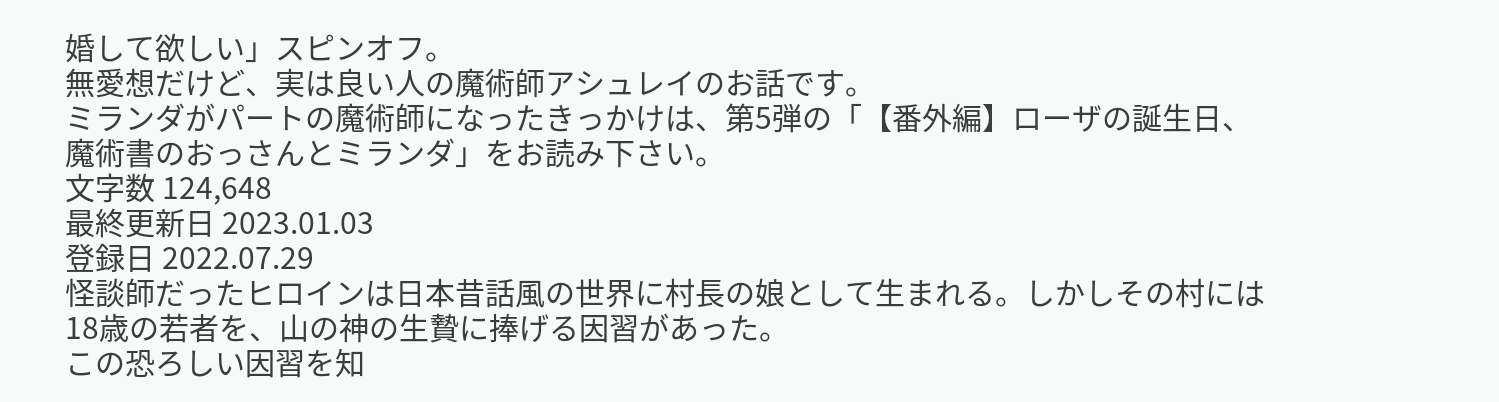婚して欲しい」スピンオフ。
無愛想だけど、実は良い人の魔術師アシュレイのお話です。
ミランダがパートの魔術師になったきっかけは、第5弾の「【番外編】ローザの誕生日、魔術書のおっさんとミランダ」をお読み下さい。
文字数 124,648
最終更新日 2023.01.03
登録日 2022.07.29
怪談師だったヒロインは日本昔話風の世界に村長の娘として生まれる。しかしその村には18歳の若者を、山の神の生贄に捧げる因習があった。
この恐ろしい因習を知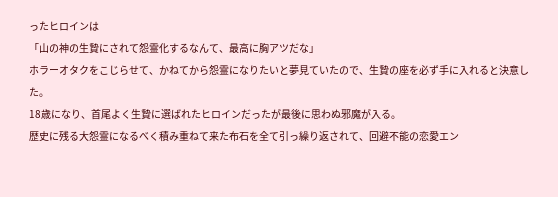ったヒロインは
「山の神の生贄にされて怨霊化するなんて、最高に胸アツだな」
ホラーオタクをこじらせて、かねてから怨霊になりたいと夢見ていたので、生贄の座を必ず手に入れると決意した。
18歳になり、首尾よく生贄に選ばれたヒロインだったが最後に思わぬ邪魔が入る。
歴史に残る大怨霊になるべく積み重ねて来た布石を全て引っ繰り返されて、回避不能の恋愛エン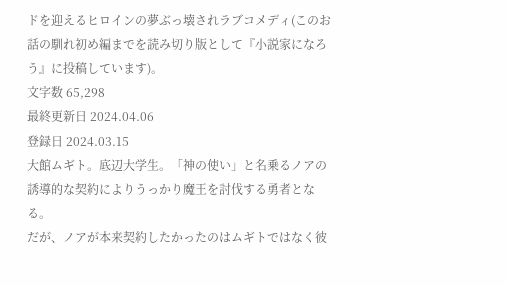ドを迎えるヒロインの夢ぶっ壊されラブコメディ(このお話の馴れ初め編までを読み切り版として『小説家になろう』に投稿しています)。
文字数 65,298
最終更新日 2024.04.06
登録日 2024.03.15
大館ムギト。底辺大学生。「神の使い」と名乗るノアの誘導的な契約によりうっかり魔王を討伐する勇者となる。
だが、ノアが本来契約したかったのはムギトではなく彼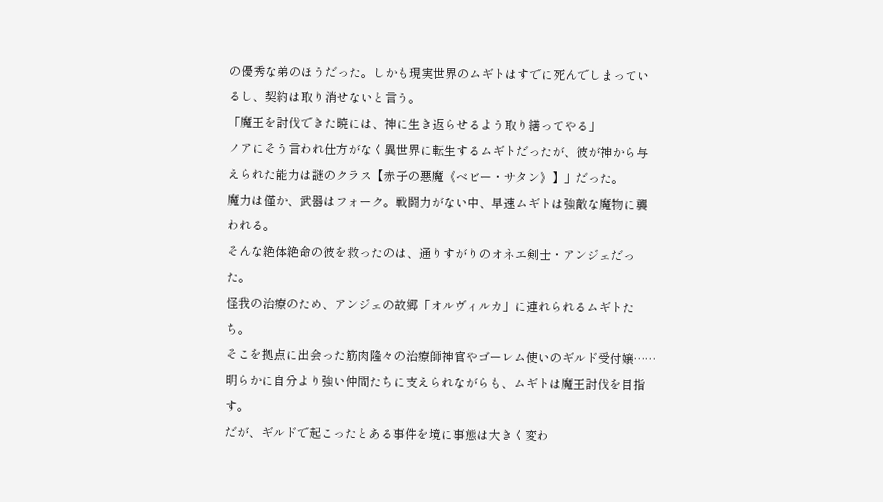の優秀な弟のほうだった。しかも現実世界のムギトはすでに死んでしまっているし、契約は取り消せないと言う。
「魔王を討伐できた暁には、神に生き返らせるよう取り繕ってやる」
ノアにそう言われ仕方がなく異世界に転生するムギトだったが、彼が神から与えられた能力は謎のクラス【赤子の悪魔《ベビー・サタン》】」だった。
魔力は僅か、武器はフォーク。戦闘力がない中、早速ムギトは強敵な魔物に襲われる。
そんな絶体絶命の彼を救ったのは、通りすがりのオネエ剣士・アンジェだった。
怪我の治療のため、アンジェの故郷「オルヴィルカ」に連れられるムギトたち。
そこを拠点に出会った筋肉隆々の治療師神官やゴーレム使いのギルド受付嬢……明らかに自分より強い仲間たちに支えられながらも、ムギトは魔王討伐を目指す。
だが、ギルドで起こったとある事件を境に事態は大きく変わ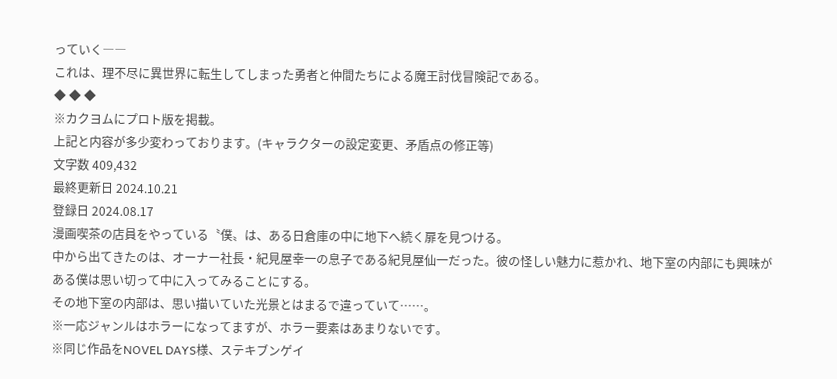っていく――
これは、理不尽に異世界に転生してしまった勇者と仲間たちによる魔王討伐冒険記である。
◆ ◆ ◆
※カクヨムにプロト版を掲載。
上記と内容が多少変わっております。(キャラクターの設定変更、矛盾点の修正等)
文字数 409,432
最終更新日 2024.10.21
登録日 2024.08.17
漫画喫茶の店員をやっている〝僕〟は、ある日倉庫の中に地下へ続く扉を見つける。
中から出てきたのは、オーナー社長・紀見屋幸一の息子である紀見屋仙一だった。彼の怪しい魅力に惹かれ、地下室の内部にも興味がある僕は思い切って中に入ってみることにする。
その地下室の内部は、思い描いていた光景とはまるで違っていて……。
※一応ジャンルはホラーになってますが、ホラー要素はあまりないです。
※同じ作品をNOVEL DAYS様、ステキブンゲイ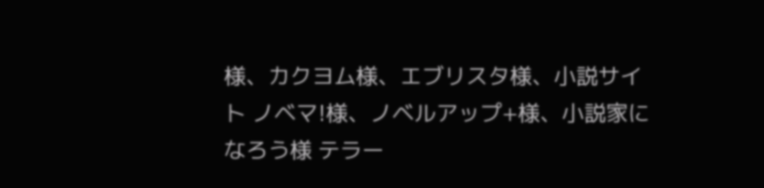様、カクヨム様、エブリスタ様、小説サイト ノベマ!様、ノベルアップ+様、小説家になろう様 テラー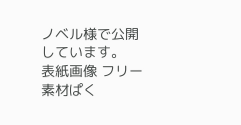ノベル様で公開しています。
表紙画像 フリー素材ぱく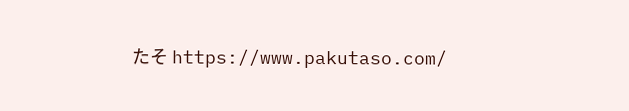たそ https://www.pakutaso.com/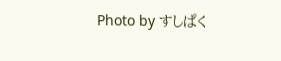Photo by すしぱく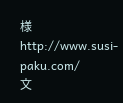様 http://www.susi-paku.com/
文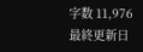字数 11,976
最終更新日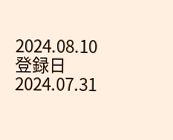2024.08.10
登録日 2024.07.31